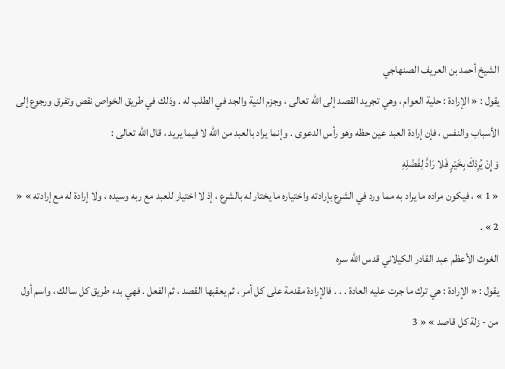الشيخ أحمد بن العريف الصنهاجي
يقول : « الإرادة : حلية العوام ، وهي تجريد القصد إلى الله تعالى ، وجزم النية والجد في الطلب له . وذلك في طريق الخواص نقص وتفرق ورجوع إلى الأسباب والنفس ، فإن إرادة العبد عين حظه وهو رأس الدعوى . وإنما يراد بالعبد من الله لا فيما يريد ، قال الله تعالى :
وَإِنْ يُرِدْكَ بِخَيْرٍ فَلا رَادَّ لِفَضْلِهِ
« 1 » ، فيكون مراده ما يراد به مما ورد في الشرع بإرادته واختياره ما يختار له بالشرع ، إذ لا اختيار للعبد مع ربه وسيده ، ولا إرادة له مع إرادته » « 2 » .
الغوث الأعظم عبد القادر الكيلاني قدس الله سره
يقول : « الإرادة : هي ترك ما جرت عليه العادة . . . فالإرادة مقدمة على كل أمر ، ثم يعقبها القصد ، ثم الفعل . فهي بدء طريق كل سالك ، واسم أول من - زلة كل قاصد » « 3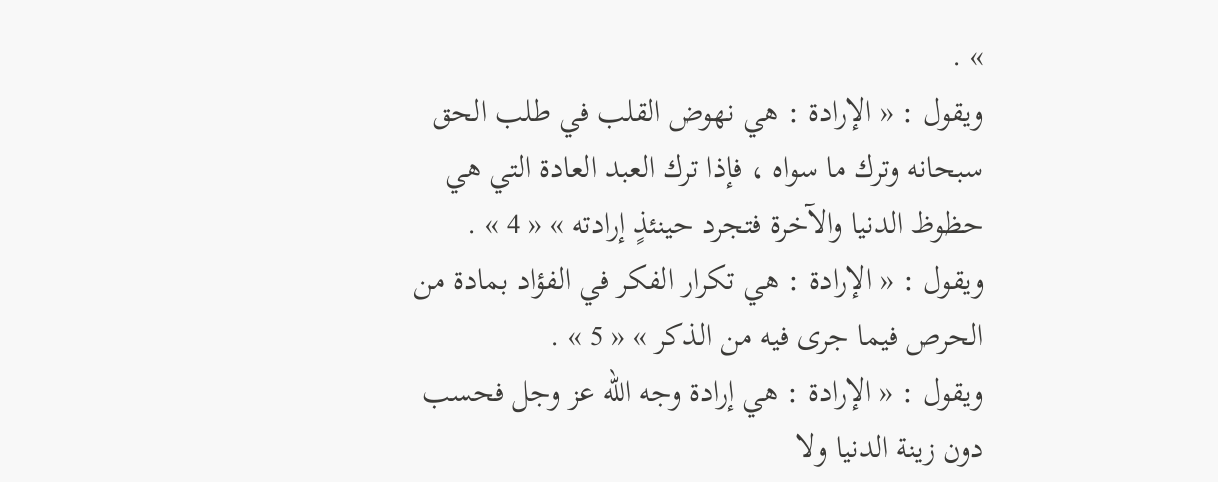» .
ويقول : « الإرادة : هي نهوض القلب في طلب الحق سبحانه وترك ما سواه ، فإذا ترك العبد العادة التي هي حظوظ الدنيا والآخرة فتجرد حينئذٍ إرادته » « 4 » .
ويقول : « الإرادة : هي تكرار الفكر في الفؤاد بمادة من الحرص فيما جرى فيه من الذكر » « 5 » .
ويقول : « الإرادة : هي إرادة وجه الله عز وجل فحسب دون زينة الدنيا ولا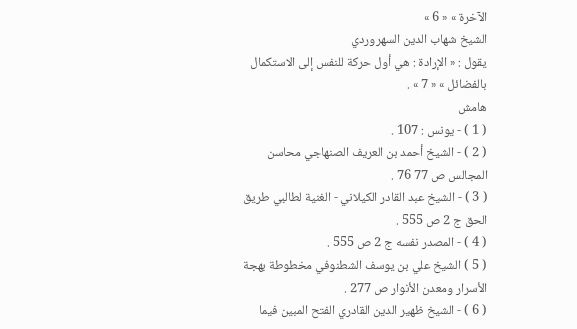الآخرة » « 6 »
الشيخ شهاب الدين السهروردي
يقول : « الإرادة : هي أول حركة للنفس إلى الاستكمال بالفضائل » « 7 » .
هامش
( 1 ) - يونس : 107 .
( 2 ) - الشيخ أحمد بن العريف الصنهاجي محاسن المجالس ص 77 76 .
( 3 ) - الشيخ عبد القادر الكيلاني - الغنية لطالبي طريق الحق ج 2 ص 555 .
( 4 ) - المصدر نفسه ج 2 ص 555 .
( 5 ) الشيخ علي بن يوسف الشطنوفي مخطوطة بهجة الأسرار ومعدن الأنوار ص 277 .
( 6 ) - الشيخ ظهير الدين القادري الفتح المبين فيما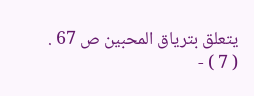يتعلق بترياق المحبين ص 67 .
( 7 ) -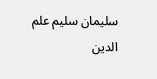سليمان سليم علم الدين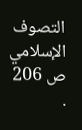التصوف الإسلامي ص 206 .